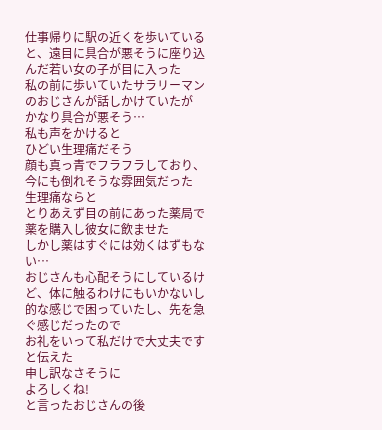仕事帰りに駅の近くを歩いていると、遠目に具合が悪そうに座り込んだ若い女の子が目に入った
私の前に歩いていたサラリーマンのおじさんが話しかけていたが
かなり具合が悪そう…
私も声をかけると
ひどい生理痛だそう
顔も真っ青でフラフラしており、今にも倒れそうな雰囲気だった
生理痛ならと
とりあえず目の前にあった薬局で薬を購入し彼女に飲ませた
しかし薬はすぐには効くはずもない…
おじさんも心配そうにしているけど、体に触るわけにもいかないし的な感じで困っていたし、先を急ぐ感じだったので
お礼をいって私だけで大丈夫ですと伝えた
申し訳なさそうに
よろしくね!
と言ったおじさんの後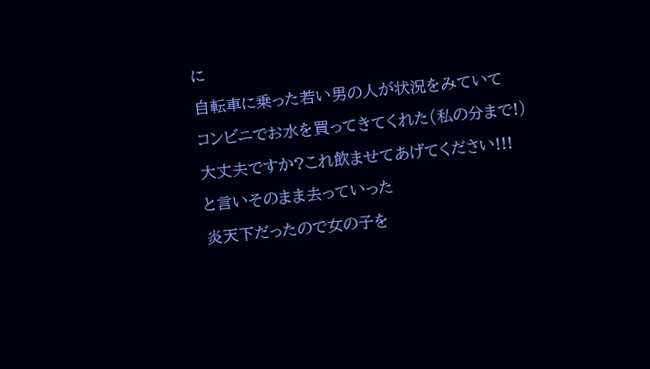に
自転車に乗った若い男の人が状況をみていて
コンビニでお水を買ってきてくれた(私の分まで!)
大丈夫ですか?これ飲ませてあげてください!!!
と言いそのまま去っていった
炎天下だったので女の子を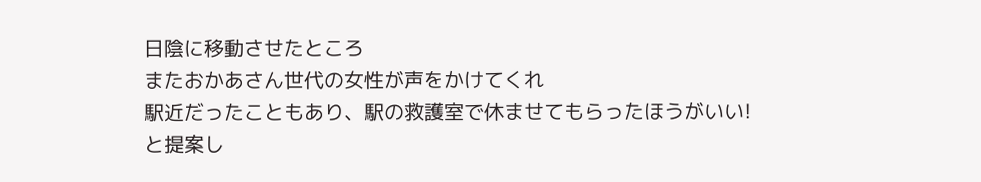日陰に移動させたところ
またおかあさん世代の女性が声をかけてくれ
駅近だったこともあり、駅の救護室で休ませてもらったほうがいい!
と提案し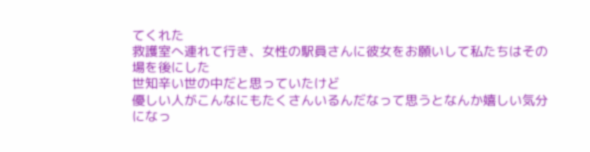てくれた
救護室へ連れて行き、女性の駅員さんに彼女をお願いして私たちはその場を後にした
世知辛い世の中だと思っていたけど
優しい人がこんなにもたくさんいるんだなって思うとなんか嬉しい気分になっ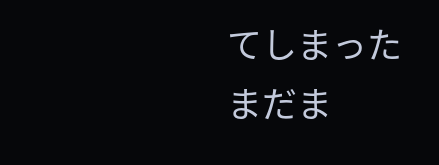てしまった
まだま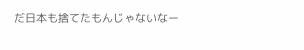だ日本も捨てたもんじゃないなー